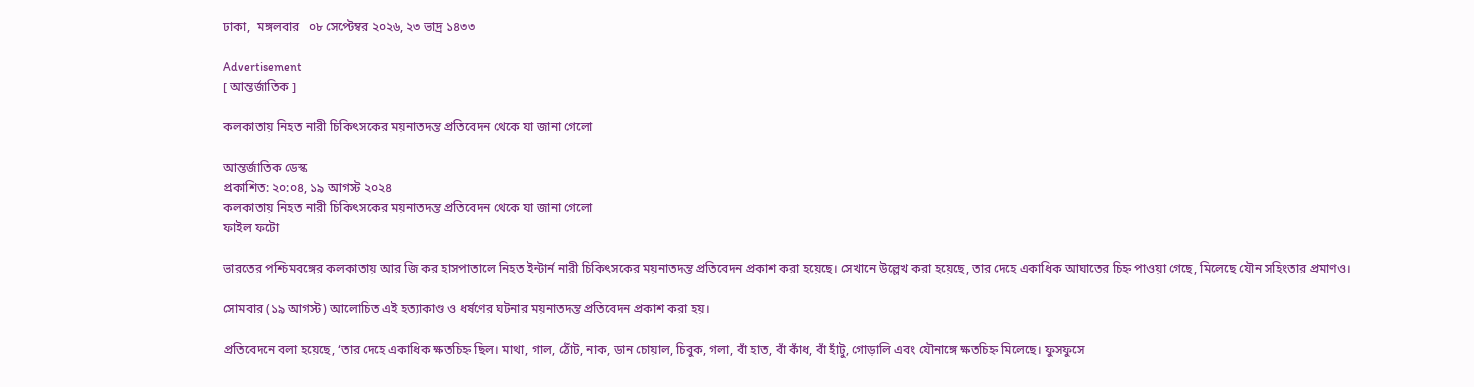ঢাকা,  মঙ্গলবার   ০৮ সেপ্টেম্বর ২০২৬, ২৩ ভাদ্র ১৪৩৩

Advertisement
[ আন্তর্জাতিক ]

কলকাতায় নিহত নারী চিকিৎসকের ময়নাতদন্ত প্রতিবেদন থেকে যা জানা গেলো

আন্তর্জাতিক ডেস্ক
প্রকাশিত: ২০:০৪, ১৯ আগস্ট ২০২৪
কলকাতায় নিহত নারী চিকিৎসকের ময়নাতদন্ত প্রতিবেদন থেকে যা জানা গেলো
ফাইল ফটো

ভারতের পশ্চিমবঙ্গের কলকাতায় আর জি কর হাসপাতালে নিহত ইন্টার্ন নারী চিকিৎসকের ময়নাতদন্ত প্রতিবেদন প্রকাশ করা হয়েছে। সেখানে উল্লেখ করা হয়েছে, তার দেহে একাধিক আঘাতের চিহ্ন পাওয়া গেছে, মিলেছে যৌন সহিংতার প্রমাণও।

সোমবার (১৯ আগস্ট) আলোচিত এই হত্যাকাণ্ড ও ধর্ষণের ঘটনার ময়নাতদন্ত প্রতিবেদন প্রকাশ করা হয়।

প্রতিবেদনে বলা হয়েছে, ‘তার দেহে একাধিক ক্ষতচিহ্ন ছিল। মাথা, গাল, ঠোঁট, নাক, ডান চোয়াল, চিবুক, গলা, বাঁ হাত, বাঁ কাঁধ, বাঁ হাঁটু, গোড়ালি এবং যৌনাঙ্গে ক্ষতচিহ্ন মিলেছে। ফুসফুসে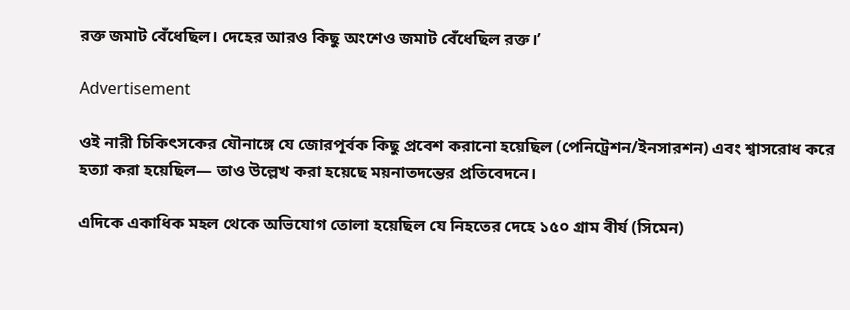রক্ত জমাট বেঁধেছিল। দেহের আরও কিছু অংশেও জমাট বেঁধেছিল রক্ত।’

Advertisement

ওই নারী চিকিৎসকের যৌনাঙ্গে যে জোরপূর্বক কিছু প্রবেশ করানো হয়েছিল (পেনিট্রেশন/ইনসারশন) এবং শ্বাসরোধ করে হত্যা করা হয়েছিল— তাও উল্লেখ করা হয়েছে ময়নাতদন্তের প্রতিবেদনে।

এদিকে একাধিক মহল থেকে অভিযোগ তোলা হয়েছিল যে নিহতের দেহে ১৫০ গ্রাম বীর্য (সিমেন)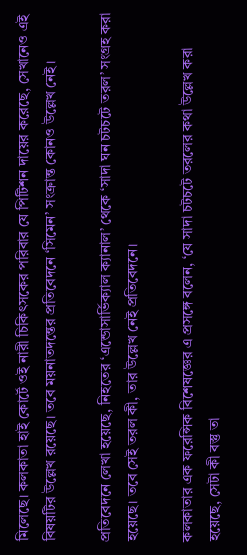মিলেছে। কলকাতা হাই কোর্টে ওই নারী চিকিৎসকের পরিবার যে পিটিশন দায়ের করেছে, সেখানেও এই বিষয়টির উল্লেখ রয়েছে। তবে ময়নাতদন্তের প্রতিবেদনে ‘সিমেন’ সংক্রান্ত কোনও উল্লেখ নেই।

প্রতিবেদনে লেখা হয়েছে, নিহতের ‘এন্ডোসার্ভিক্যাল ক্যানাল’ থেকে ‘সাদা ঘন চটচটে তরল’ সংগ্রহ করা হয়েছে। তবে সেই তরল কী, তার উল্লেখ নেই প্রতিবেদনে।

কলকাতার এক ফরেন্সিক বিশেষজ্ঞের এ প্রসঙ্গে বলেন, ‘যে সাদা চটচটে তরলের কথা উল্লেখ করা হয়েছে, সেটা কী বস্তু তা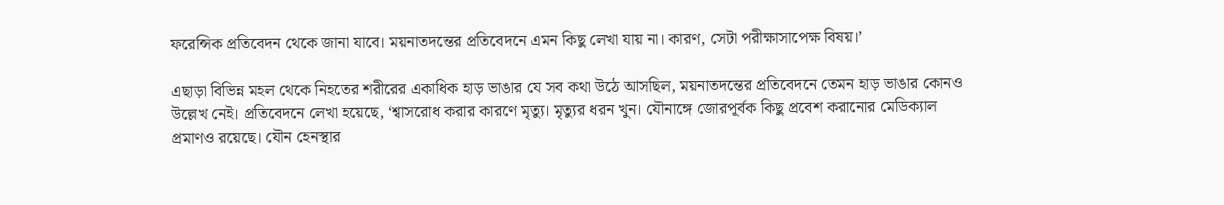ফরেন্সিক প্রতিবেদন থেকে জানা যাবে। ময়নাতদন্তের প্রতিবেদনে এমন কিছু লেখা যায় না। কারণ, সেটা পরীক্ষাসাপেক্ষ বিষয়।’

এছাড়া বিভিন্ন মহল থেকে নিহতের শরীরের একাধিক হাড় ভাঙার যে সব কথা উঠে আসছিল, ময়নাতদন্তের প্রতিবেদনে তেমন হাড় ভাঙার কোনও উল্লেখ নেই। প্রতিবেদনে লেখা হয়েছে, ‘শ্বাসরোধ করার কারণে মৃত্যু। মৃত্যুর ধরন খুন। যৌনাঙ্গে জোরপূর্বক কিছু প্রবেশ করানোর মেডিক্যাল প্রমাণও রয়েছে। যৌন হেনস্থার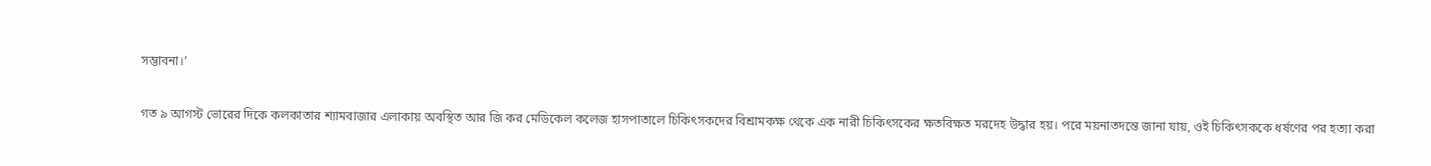সম্ভাবনা।’

গত ৯ আগস্ট ভোরের দিকে কলকাতার শ্যামবাজার এলাকায় অবস্থিত আর জি কর মেডিকেল কলেজ হাসপাতালে চিকিৎসকদের বিশ্রামকক্ষ থেকে এক নারী চিকিৎসকের ক্ষতবিক্ষত মরদেহ উদ্ধার হয়। পরে ময়নাতদন্তে জানা যায়, ওই চিকিৎসককে ধর্ষণের পর হত্যা করা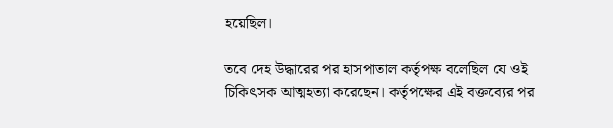হয়েছিল।

তবে দেহ উদ্ধারের পর হাসপাতাল কর্তৃপক্ষ বলেছিল যে ওই চিকিৎসক আত্মহত্যা করেছেন। কর্তৃপক্ষের এই বক্তব্যের পর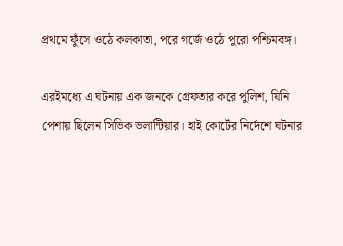প্রথমে ফুঁসে ওঠে কলকাতা, পরে গর্জে ওঠে পুরো পশ্চিমবঙ্গ।

এরইমধ্যে এ ঘটনায় এক জনকে গ্রেফতার করে পুলিশ, যিনি পেশায় ছিলেন সিভিক ভলান্টিয়ার। হাই কোর্টের নির্দেশে ঘটনার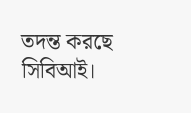তদন্ত করছে সিবিআই।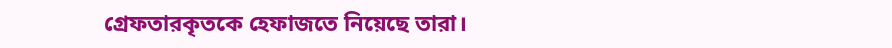গ্রেফতারকৃতকে হেফাজতে নিয়েছে তারা।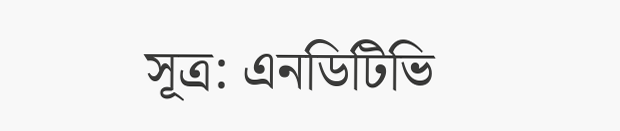সূত্র: এনডিটিভি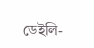ডেইলি-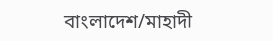বাংলাদেশ/মাহাদী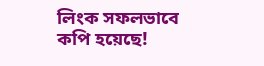লিংক সফলভাবে কপি হয়েছে!